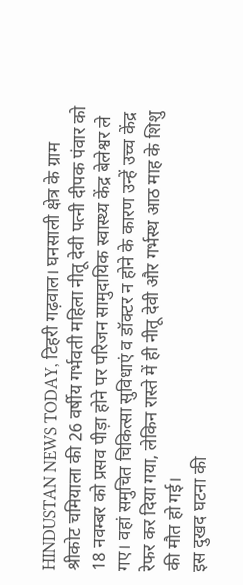HINDUSTAN NEWS TODAY, टिहरी गढ़वाल। घनसाली क्षेत्र के ग्राम श्रीकोट चमियाला की 26 वर्षीय गर्भवती महिला नीतू देवी पत्नी दीपक पंवार को 18 नवम्बर को प्रसव पीड़ा होने पर परिजन सामुदायिक स्वास्थ्य केंद्र बेलेश्वर ले गए। वहां समुचित चिकित्सा सुविधाएं व डॉक्टर न होने के कारण उन्हें उच्च केंद्र रेफर कर दिया गया, लेकिन रास्ते में ही नीतू देवी और गर्भस्थ आठ माह के शिशु की मौत हो गई।
इस दुखद घटना की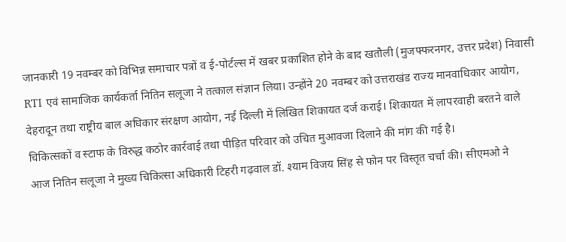जानकारी 19 नवम्बर को विभिन्न समाचार पत्रों व ई-पोर्टल्स में खबर प्रकाशित होने के बाद खतौली (मुजफ्फरनगर, उत्तर प्रदेश) निवासी RTI एवं सामाजिक कार्यकर्ता नितिन सलूजा ने तत्काल संज्ञान लिया। उन्होंने 20 नवम्बर को उत्तराखंड राज्य मानवाधिकार आयोग, देहरादून तथा राष्ट्रीय बाल अधिकार संरक्षण आयोग, नई दिल्ली में लिखित शिकायत दर्ज कराई। शिकायत में लापरवाही बरतने वाले चिकित्सकों व स्टाफ के विरुद्ध कठोर कार्रवाई तथा पीड़ित परिवार को उचित मुआवजा दिलाने की मांग की गई है।
आज नितिन सलूजा ने मुख्य चिकित्सा अधिकारी टिहरी गढ़वाल डॉ. श्याम विजय सिंह से फोन पर विस्तृत चर्चा की। सीएमओ ने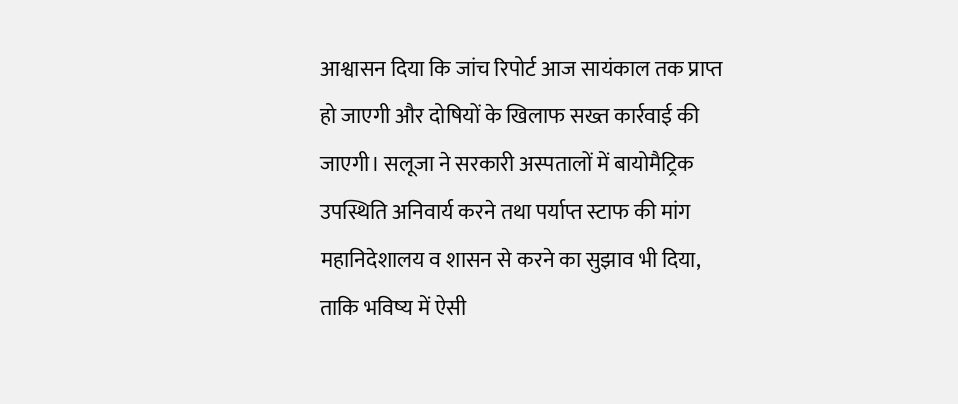आश्वासन दिया कि जांच रिपोर्ट आज सायंकाल तक प्राप्त हो जाएगी और दोषियों के खिलाफ सख्त कार्रवाई की जाएगी। सलूजा ने सरकारी अस्पतालों में बायोमैट्रिक उपस्थिति अनिवार्य करने तथा पर्याप्त स्टाफ की मांग महानिदेशालय व शासन से करने का सुझाव भी दिया, ताकि भविष्य में ऐसी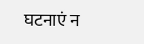घटनाएं न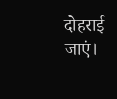दोहराई जाएं।